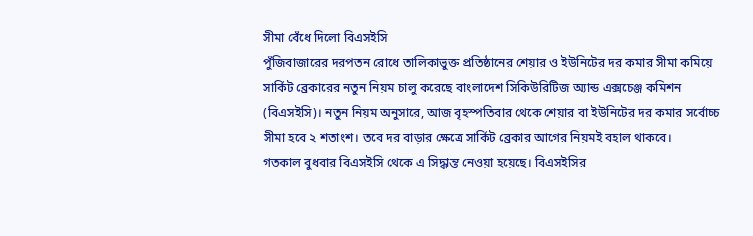সীমা বেঁধে দিলো বিএসইসি
পুঁজিবাজারের দরপতন রোধে তালিকাভুক্ত প্রতিষ্ঠানের শেয়ার ও ইউনিটের দর কমার সীমা কমিয়ে সার্কিট ব্রেকারের নতুন নিয়ম চালু করেছে বাংলাদেশ সিকিউরিটিজ অ্যান্ড এক্সচেঞ্জ কমিশন (বিএসইসি)। নতুন নিয়ম অনুসারে, আজ বৃহস্পতিবার থেকে শেয়ার বা ইউনিটের দর কমার সর্বোচ্চ সীমা হবে ২ শতাংশ। তবে দর বাড়ার ক্ষেত্রে সার্কিট ব্রেকার আগের নিয়মই বহাল থাকবে।
গতকাল বুধবার বিএসইসি থেকে এ সিদ্ধান্ত নেওয়া হয়েছে। বিএসইসির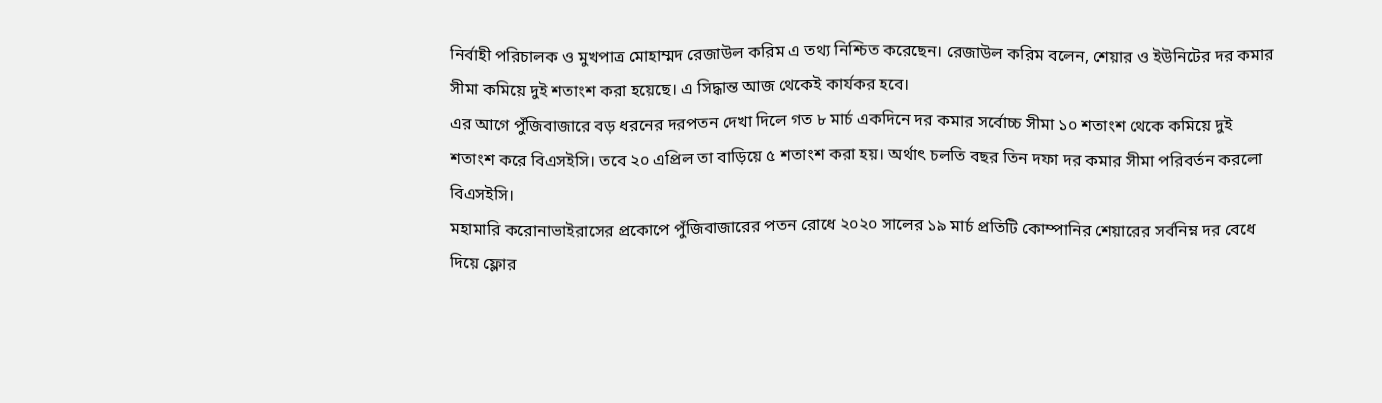নির্বাহী পরিচালক ও মুখপাত্র মোহাম্মদ রেজাউল করিম এ তথ্য নিশ্চিত করেছেন। রেজাউল করিম বলেন, শেয়ার ও ইউনিটের দর কমার সীমা কমিয়ে দুই শতাংশ করা হয়েছে। এ সিদ্ধান্ত আজ থেকেই কার্যকর হবে।
এর আগে পুঁজিবাজারে বড় ধরনের দরপতন দেখা দিলে গত ৮ মার্চ একদিনে দর কমার সর্বোচ্চ সীমা ১০ শতাংশ থেকে কমিয়ে দুই শতাংশ করে বিএসইসি। তবে ২০ এপ্রিল তা বাড়িয়ে ৫ শতাংশ করা হয়। অর্থাৎ চলতি বছর তিন দফা দর কমার সীমা পরিবর্তন করলো বিএসইসি।
মহামারি করোনাভাইরাসের প্রকোপে পুঁজিবাজারের পতন রোধে ২০২০ সালের ১৯ মার্চ প্রতিটি কোম্পানির শেয়ারের সর্বনিম্ন দর বেধে দিয়ে ফ্লোর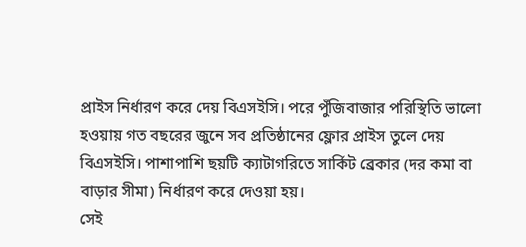প্রাইস নির্ধারণ করে দেয় বিএসইসি। পরে পুঁজিবাজার পরিস্থিতি ভালো হওয়ায় গত বছরের জুনে সব প্রতিষ্ঠানের ফ্লোর প্রাইস তুলে দেয় বিএসইসি। পাশাপাশি ছয়টি ক্যাটাগরিতে সার্কিট ব্রেকার (দর কমা বা বাড়ার সীমা) নির্ধারণ করে দেওয়া হয়।
সেই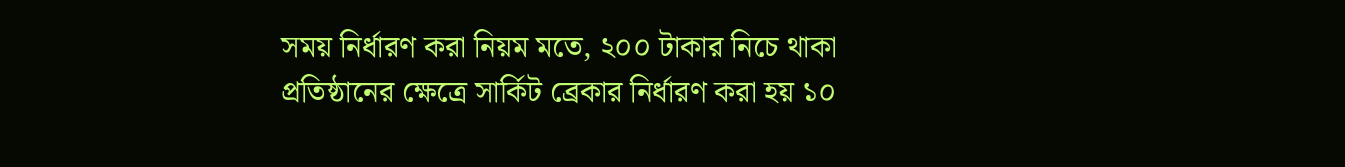সময় নির্ধারণ করা নিয়ম মতে, ২০০ টাকার নিচে থাকা প্রতিষ্ঠানের ক্ষেত্রে সার্কিট ব্রেকার নির্ধারণ করা হয় ১০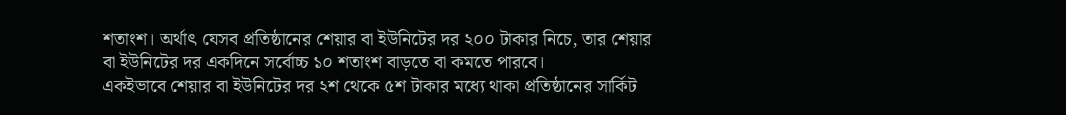শতাংশ। অর্থাৎ যেসব প্রতিষ্ঠানের শেয়ার বা ইউনিটের দর ২০০ টাকার নিচে, তার শেয়ার বা ইউনিটের দর একদিনে সর্বোচ্চ ১০ শতাংশ বাড়তে বা কমতে পারবে।
একইভাবে শেয়ার বা ইউনিটের দর ২শ থেকে ৫শ টাকার মধ্যে থাকা প্রতিষ্ঠানের সার্কিট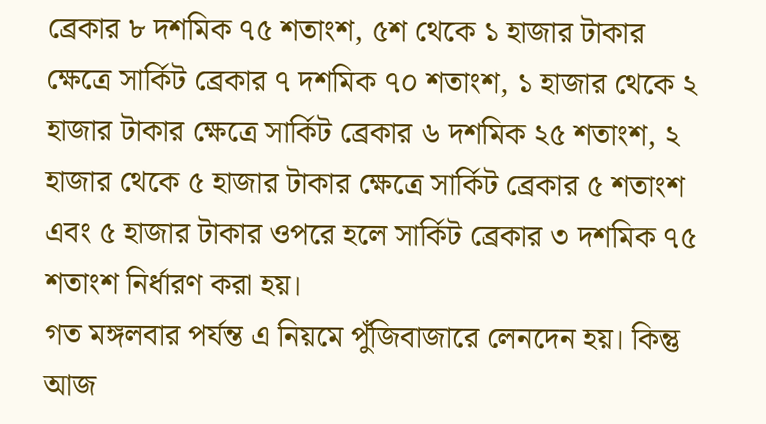ব্রেকার ৮ দশমিক ৭৫ শতাংশ, ৫শ থেকে ১ হাজার টাকার ক্ষেত্রে সার্কিট ব্রেকার ৭ দশমিক ৭০ শতাংশ, ১ হাজার থেকে ২ হাজার টাকার ক্ষেত্রে সার্কিট ব্রেকার ৬ দশমিক ২৫ শতাংশ, ২ হাজার থেকে ৫ হাজার টাকার ক্ষেত্রে সার্কিট ব্রেকার ৫ শতাংশ এবং ৫ হাজার টাকার ওপরে হলে সার্কিট ব্রেকার ৩ দশমিক ৭৫ শতাংশ নির্ধারণ করা হয়।
গত মঙ্গলবার পর্যন্ত এ নিয়মে পুঁজিবাজারে লেনদেন হয়। কিন্তু আজ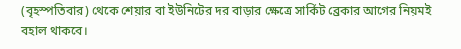(বৃহস্পতিবার) থেকে শেয়ার বা ইউনিটের দর বাড়ার ক্ষেত্রে সার্কিট ব্রেকার আগের নিয়মই বহাল থাকবে।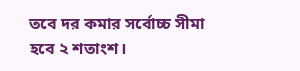তবে দর কমার সর্বোচ্চ সীমা হবে ২ শতাংশ।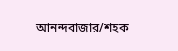আনন্দবাজার/শহক